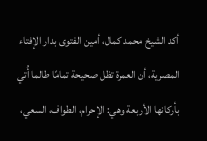أكد الشيخ محمد كمال، أمين الفتوى بدار الإفتاء المصرية، أن العمرة تظل صحيحة تمامًا طالما أُتي بأركانها الأربعة وهي: الإحرام، الطواف، السعي،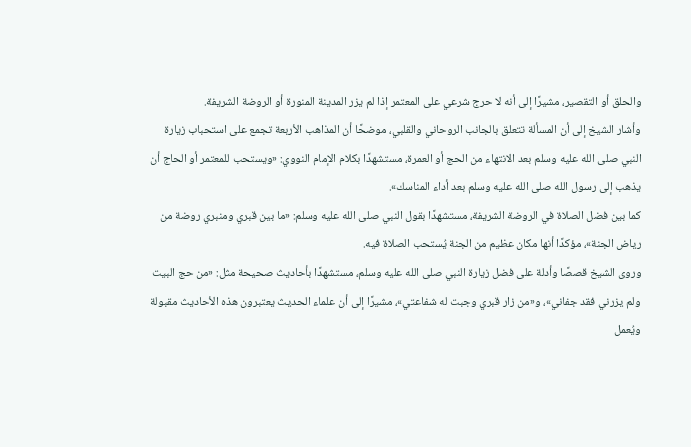والحلق أو التقصير، مشيرًا إلى أنه لا حرج شرعي على المعتمر إذا لم يزر المدينة المنورة أو الروضة الشريفة.
وأشار الشيخ إلى أن المسألة تتعلق بالجانب الروحاني والقلبي، موضحًا أن المذاهب الأربعة تجمع على استحباب زيارة النبي صلى الله عليه وسلم بعد الانتهاء من الحج أو العمرة، مستشهدًا بكلام الإمام النووي: «ويستحب للمعتمر أو الحاج أن يذهب إلى رسول الله صلى الله عليه وسلم بعد أداء المناسك».
كما بين فضل الصلاة في الروضة الشريفة، مستشهدًا بقول النبي صلى الله عليه وسلم: «ما بين قبري ومنبري روضة من رياض الجنة»، مؤكدًا أنها مكان عظيم من الجنة يُستحب الصلاة فيه.
وروى الشيخ قصصًا وأدلة على فضل زيارة النبي صلى الله عليه وسلم، مستشهدًا بأحاديث صحيحة مثل: «من حج البيت ولم يزرني فقد جفاني»، و«من زار قبري وجبت له شفاعتي»، مشيرًا إلى أن علماء الحديث يعتبرون هذه الأحاديث مقبولة ويُعمل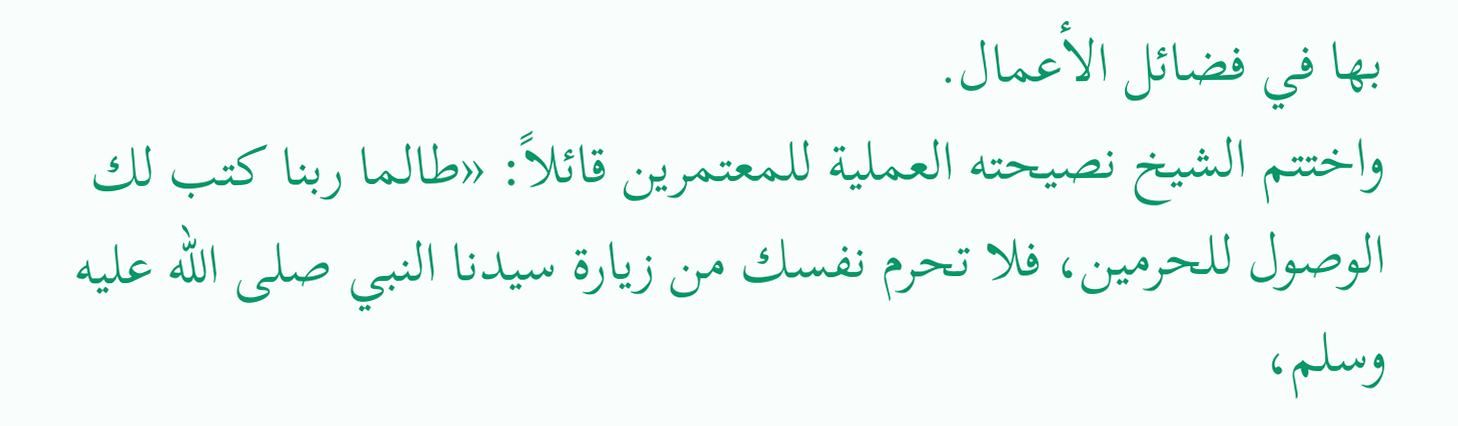بها في فضائل الأعمال.
واختتم الشيخ نصيحته العملية للمعتمرين قائلاً: «طالما ربنا كتب لك الوصول للحرمين، فلا تحرم نفسك من زيارة سيدنا النبي صلى الله عليه وسلم،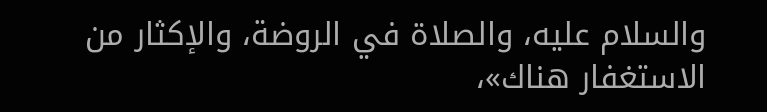والسلام عليه، والصلاة في الروضة، والإكثار من الاستغفار هناك»،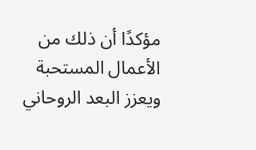مؤكدًا أن ذلك من الأعمال المستحبة ويعزز البعد الروحاني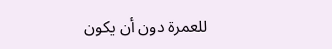للعمرة دون أن يكون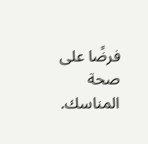فرضًا على صحة المناسك.